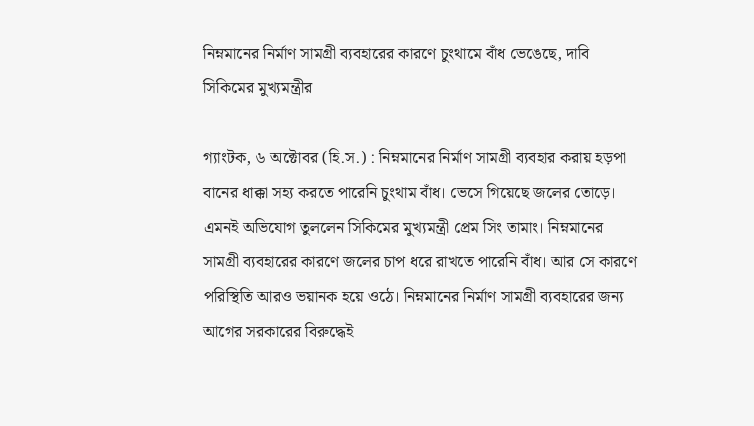নিম্নমানের নির্মাণ সামগ্রী ব্যবহারের কারণে চুংথামে বাঁধ ভেঙেছে, দাবি সিকিমের মুখ্যমন্ত্রীর

গ্যাংটক, ৬ অক্টোবর (হি.স.) : নিম্নমানের নির্মাণ সামগ্রী ব্যবহার করায় হড়পা বানের ধাক্কা সহ্য করতে পারেনি চুংথাম বাঁধ। ভেসে গিয়েছে জলের তোড়ে। এমনই অভিযোগ তুললেন সিকিমের মুখ্যমন্ত্রী প্রেম সিং তামাং। নিম্নমানের সামগ্রী ব্যবহারের কারণে জলের চাপ ধরে রাখতে পারেনি বাঁধ। আর সে কারণে পরিস্থিতি আরও ভয়ানক হয়ে ওঠে। নিম্নমানের নির্মাণ সামগ্রী ব্যবহারের জন্য আগের সরকারের বিরুদ্ধেই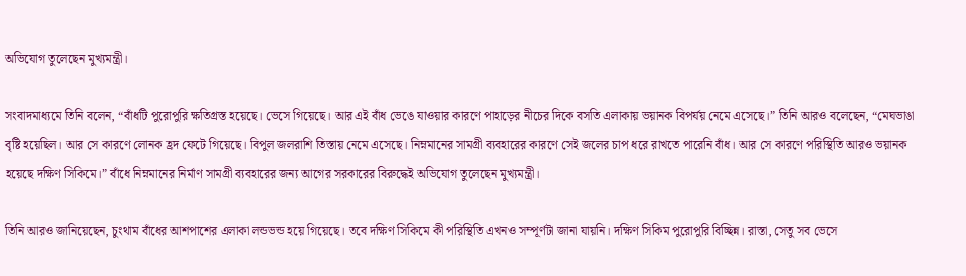অভিযোগ তুলেছেন মুখ্যমন্ত্রী।

সংবাদমাধ্যমে তিনি বলেন, “বাঁধটি পুরোপুরি ক্ষতিগ্রস্ত হয়েছে। ভেসে গিয়েছে। আর এই বাঁধ ভেঙে যাওয়ার কারণে পাহাড়ের নীচের দিকে বসতি এলাকায় ভয়ানক বিপর্যয় নেমে এসেছে।” তিনি আরও বলেছেন, “মেঘভাঙা বৃষ্টি হয়েছিল। আর সে কারণে লোনক হ্রদ ফেটে গিয়েছে। বিপুল জলরাশি তিস্তায় নেমে এসেছে। নিম্নমানের সামগ্রী ব্যবহারের কারণে সেই জলের চাপ ধরে রাখতে পারেনি বাঁধ। আর সে কারণে পরিস্থিতি আরও ভয়ানক হয়েছে দক্ষিণ সিকিমে।” বাঁধে নিম্নমানের নির্মাণ সামগ্রী ব্যবহারের জন্য আগের সরকারের বিরুদ্ধেই অভিযোগ তুলেছেন মুখ্যমন্ত্রী।

তিনি আরও জানিয়েছেন, চুংথাম বাঁধের আশপাশের এলাকা লন্ডভন্ড হয়ে গিয়েছে। তবে দক্ষিণ সিকিমে কী পরিস্থিতি এখনও সম্পূর্ণটা জানা যায়নি। দক্ষিণ সিকিম পুরোপুরি বিচ্ছিন্ন। রাস্তা, সেতু সব ভেসে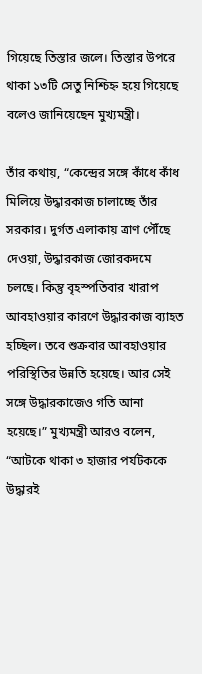গিয়েছে তিস্তার জলে। তিস্তার উপরে থাকা ১৩টি সেতু নিশ্চিহ্ন হয়ে গিয়েছে বলেও জানিয়েছেন মুখ্যমন্ত্রী।

তাঁর কথায়, “কেন্দ্রের সঙ্গে কাঁধে কাঁধ মিলিয়ে উদ্ধারকাজ চালাচ্ছে তাঁর সরকার। দুর্গত এলাকায় ত্রাণ পৌঁছে দেওয়া, উদ্ধারকাজ জোরকদমে চলছে। কিন্তু বৃহস্পতিবার খারাপ আবহাওয়ার কারণে উদ্ধারকাজ ব্যাহত হচ্ছিল। তবে শুক্রবার আবহাওয়ার পরিস্থিতির উন্নতি হয়েছে। আর সেই সঙ্গে উদ্ধারকাজেও গতি আনা হয়েছে।” মুখ্যমন্ত্রী আরও বলেন, “আটকে থাকা ৩ হাজার পর্যটককে উদ্ধারই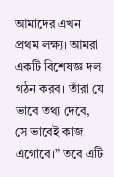আমাদের এখন প্রথম লক্ষ্য। আমরা একটি বিশেষজ্ঞ দল গঠন করব। তাঁরা যে ভাবে তথ্য দেবে, সে ভাবেই কাজ এগোবে।” তবে এটি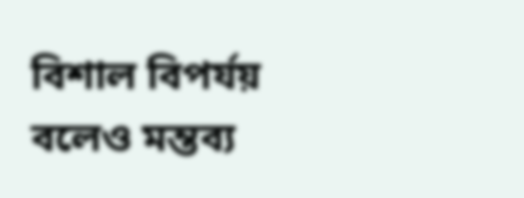বিশাল বিপর্যয় বলেও মন্তব্য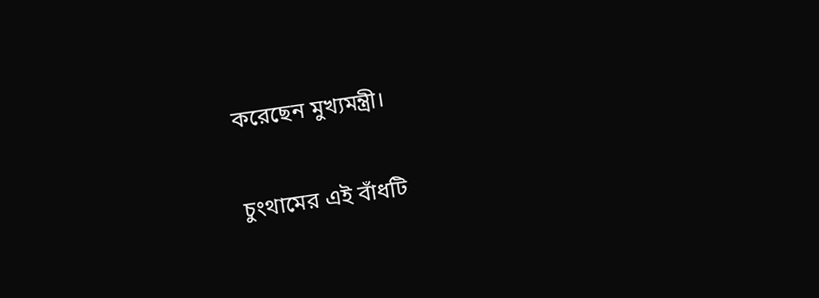করেছেন মুখ্যমন্ত্রী।

চুংথামের এই বাঁধটি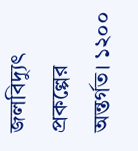জলবিদ্যুৎ প্রকল্পের অন্তর্গত। ১২০০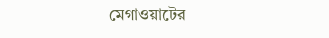মেগাওয়াটের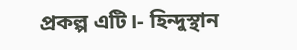প্রকল্প এটি।- হিন্দুস্থান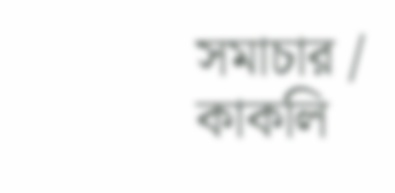সমাচার / কাকলি